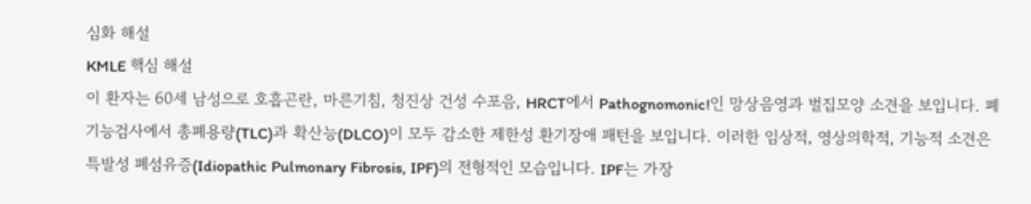심화 해설
KMLE 핵심 해설
이 환자는 60세 남성으로 호흡곤란, 마른기침, 청진상 건성 수포음, HRCT에서 Pathognomonic!인 망상음영과 벌집모양 소견을 보입니다. 폐기능검사에서 총폐용량(TLC)과 확산능(DLCO)이 모두 감소한 제한성 환기장애 패턴을 보입니다. 이러한 임상적, 영상의학적, 기능적 소견은 특발성 폐섬유증(Idiopathic Pulmonary Fibrosis, IPF)의 전형적인 모습입니다. IPF는 가장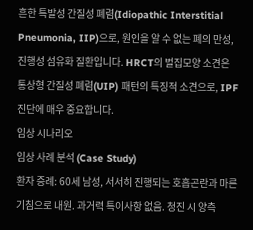흔한 특발성 간질성 폐렴(Idiopathic Interstitial Pneumonia, IIP)으로, 원인을 알 수 없는 폐의 만성, 진행성 섬유화 질환입니다. HRCT의 벌집모양 소견은 통상형 간질성 폐렴(UIP) 패턴의 특징적 소견으로, IPF 진단에 매우 중요합니다.
임상 시나리오
임상 사례 분석 (Case Study)
환자 증례: 60세 남성, 서서히 진행되는 호흡곤란과 마른기침으로 내원. 과거력 특이사항 없음. 청진 시 양측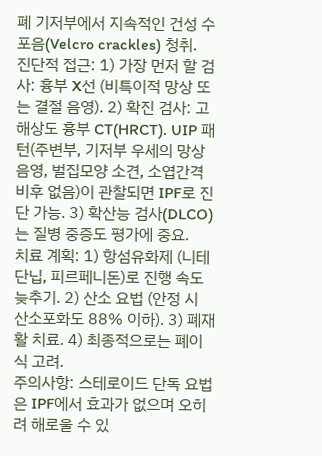폐 기저부에서 지속적인 건성 수포음(Velcro crackles) 청취.
진단적 접근: 1) 가장 먼저 할 검사: 흉부 X선 (비특이적 망상 또는 결절 음영). 2) 확진 검사: 고해상도 흉부 CT(HRCT). UIP 패턴(주변부, 기저부 우세의 망상음영, 벌집모양 소견, 소엽간격 비후 없음)이 관찰되면 IPF로 진단 가능. 3) 확산능 검사(DLCO)는 질병 중증도 평가에 중요.
치료 계획: 1) 항섬유화제 (니테단닙, 피르페니돈)로 진행 속도 늦추기. 2) 산소 요법 (안정 시 산소포화도 88% 이하). 3) 폐재활 치료. 4) 최종적으로는 폐이식 고려.
주의사항: 스테로이드 단독 요법은 IPF에서 효과가 없으며 오히려 해로울 수 있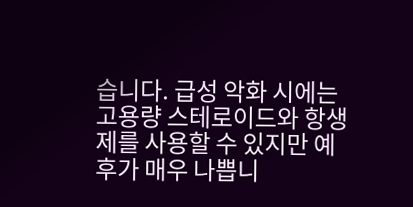습니다. 급성 악화 시에는 고용량 스테로이드와 항생제를 사용할 수 있지만 예후가 매우 나쁩니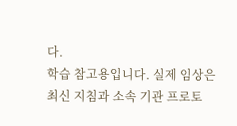다.
학습 참고용입니다. 실제 임상은 최신 지침과 소속 기관 프로토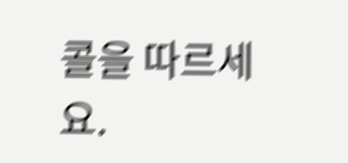콜을 따르세요.